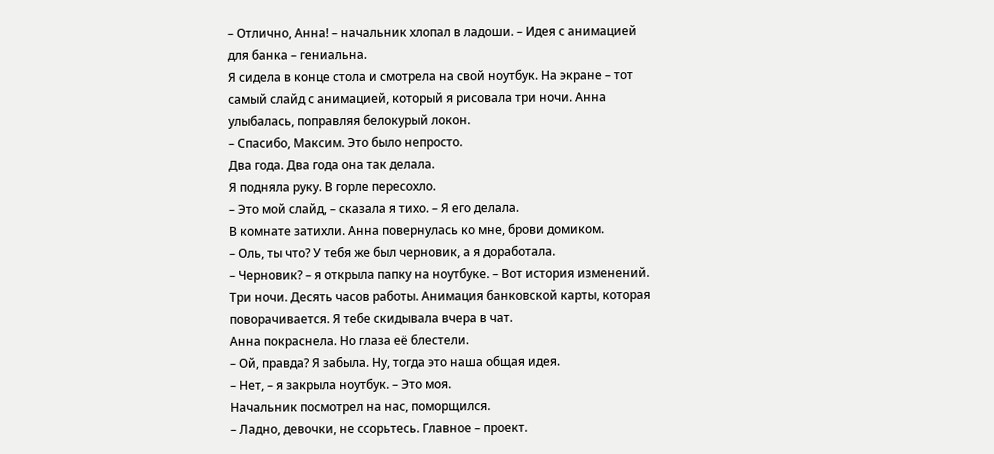– Отлично, Анна! – начальник хлопал в ладоши. – Идея с анимацией для банка – гениальна.
Я сидела в конце стола и смотрела на свой ноутбук. На экране – тот самый слайд с анимацией, который я рисовала три ночи. Анна улыбалась, поправляя белокурый локон.
– Спасибо, Максим. Это было непросто.
Два года. Два года она так делала.
Я подняла руку. В горле пересохло.
– Это мой слайд, – сказала я тихо. – Я его делала.
В комнате затихли. Анна повернулась ко мне, брови домиком.
– Оль, ты что? У тебя же был черновик, а я доработала.
– Черновик? – я открыла папку на ноутбуке. – Вот история изменений. Три ночи. Десять часов работы. Анимация банковской карты, которая поворачивается. Я тебе скидывала вчера в чат.
Анна покраснела. Но глаза её блестели.
– Ой, правда? Я забыла. Ну, тогда это наша общая идея.
– Нет, – я закрыла ноутбук. – Это моя.
Начальник посмотрел на нас, поморщился.
– Ладно, девочки, не ссорьтесь. Главное – проект.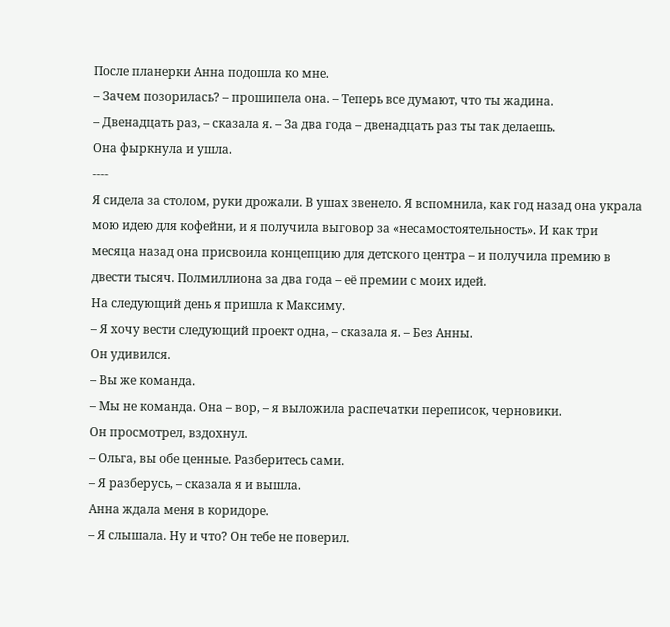После планерки Анна подошла ко мне.
– Зачем позорилась? – прошипела она. – Теперь все думают, что ты жадина.
– Двенадцать раз, – сказала я. – За два года – двенадцать раз ты так делаешь.
Она фыркнула и ушла.
----
Я сидела за столом, руки дрожали. В ушах звенело. Я вспомнила, как год назад она украла мою идею для кофейни, и я получила выговор за «несамостоятельность». И как три месяца назад она присвоила концепцию для детского центра – и получила премию в двести тысяч. Полмиллиона за два года – её премии с моих идей.
На следующий день я пришла к Максиму.
– Я хочу вести следующий проект одна, – сказала я. – Без Анны.
Он удивился.
– Вы же команда.
– Мы не команда. Она – вор, – я выложила распечатки переписок, черновики.
Он просмотрел, вздохнул.
– Ольга, вы обе ценные. Разберитесь сами.
– Я разберусь, – сказала я и вышла.
Анна ждала меня в коридоре.
– Я слышала. Ну и что? Он тебе не поверил.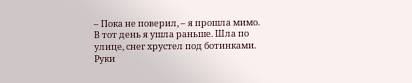– Пока не поверил, – я прошла мимо.
В тот день я ушла раньше. Шла по улице, снег хрустел под ботинками. Руки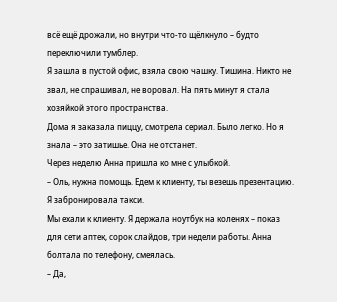всё ещё дрожали, но внутри что-то щёлкнуло – будто переключили тумблер.
Я зашла в пустой офис, взяла свою чашку. Тишина. Никто не звал, не спрашивал, не воровал. На пять минут я стала хозяйкой этого пространства.
Дома я заказала пиццу, смотрела сериал. Было легко. Но я знала – это затишье. Она не отстанет.
Через неделю Анна пришла ко мне с улыбкой.
– Оль, нужна помощь. Едем к клиенту, ты везешь презентацию. Я забронировала такси.
Мы ехали к клиенту. Я держала ноутбук на коленях – показ для сети аптек, сорок слайдов, три недели работы. Анна болтала по телефону, смеялась.
– Да,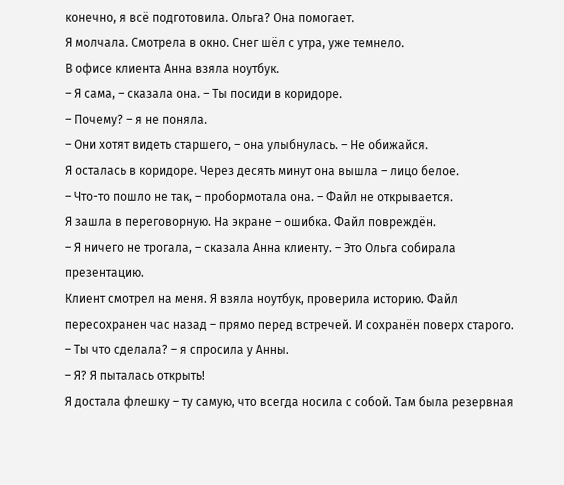конечно, я всё подготовила. Ольга? Она помогает.
Я молчала. Смотрела в окно. Снег шёл с утра, уже темнело.
В офисе клиента Анна взяла ноутбук.
– Я сама, – сказала она. – Ты посиди в коридоре.
– Почему? – я не поняла.
– Они хотят видеть старшего, – она улыбнулась. – Не обижайся.
Я осталась в коридоре. Через десять минут она вышла – лицо белое.
– Что-то пошло не так, – пробормотала она. – Файл не открывается.
Я зашла в переговорную. На экране – ошибка. Файл повреждён.
– Я ничего не трогала, – сказала Анна клиенту. – Это Ольга собирала презентацию.
Клиент смотрел на меня. Я взяла ноутбук, проверила историю. Файл пересохранен час назад – прямо перед встречей. И сохранён поверх старого.
– Ты что сделала? – я спросила у Анны.
– Я? Я пыталась открыть!
Я достала флешку – ту самую, что всегда носила с собой. Там была резервная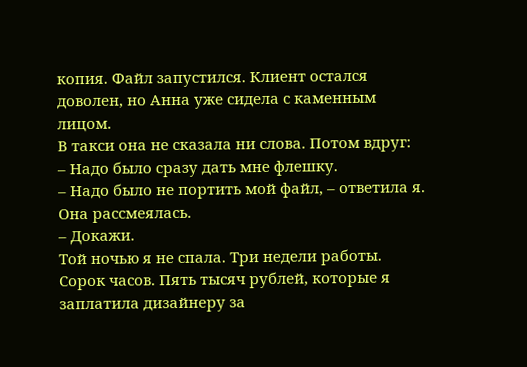копия. Файл запустился. Клиент остался доволен, но Анна уже сидела с каменным лицом.
В такси она не сказала ни слова. Потом вдруг:
– Надо было сразу дать мне флешку.
– Надо было не портить мой файл, – ответила я.
Она рассмеялась.
– Докажи.
Той ночью я не спала. Три недели работы. Сорок часов. Пять тысяч рублей, которые я заплатила дизайнеру за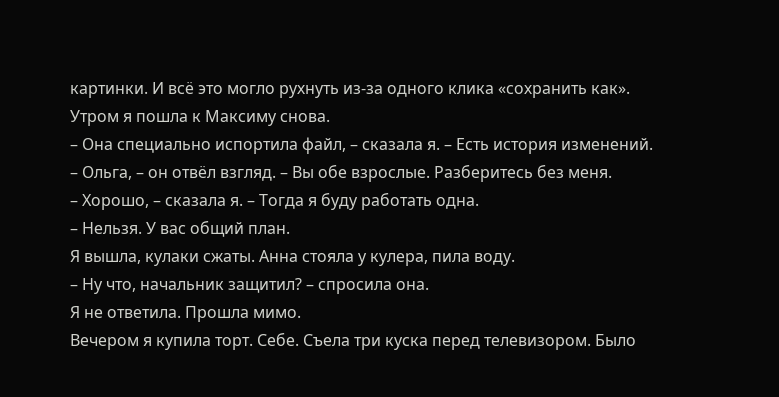картинки. И всё это могло рухнуть из-за одного клика «сохранить как».
Утром я пошла к Максиму снова.
– Она специально испортила файл, – сказала я. – Есть история изменений.
– Ольга, – он отвёл взгляд. – Вы обе взрослые. Разберитесь без меня.
– Хорошо, – сказала я. – Тогда я буду работать одна.
– Нельзя. У вас общий план.
Я вышла, кулаки сжаты. Анна стояла у кулера, пила воду.
– Ну что, начальник защитил? – спросила она.
Я не ответила. Прошла мимо.
Вечером я купила торт. Себе. Съела три куска перед телевизором. Было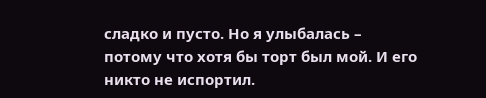сладко и пусто. Но я улыбалась – потому что хотя бы торт был мой. И его никто не испортил.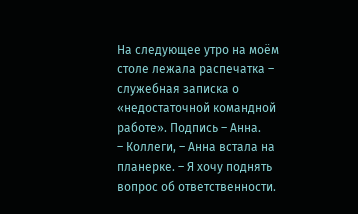На следующее утро на моём столе лежала распечатка – служебная записка о «недостаточной командной работе». Подпись – Анна.
– Коллеги, – Анна встала на планерке. – Я хочу поднять вопрос об ответственности.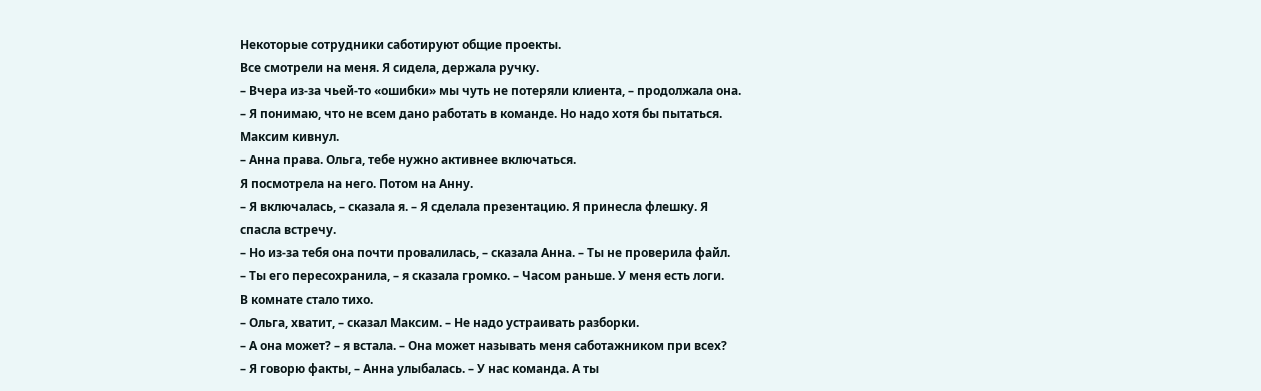Некоторые сотрудники саботируют общие проекты.
Все смотрели на меня. Я сидела, держала ручку.
– Вчера из-за чьей-то «ошибки» мы чуть не потеряли клиента, – продолжала она. – Я понимаю, что не всем дано работать в команде. Но надо хотя бы пытаться.
Максим кивнул.
– Анна права. Ольга, тебе нужно активнее включаться.
Я посмотрела на него. Потом на Анну.
– Я включалась, – сказала я. – Я сделала презентацию. Я принесла флешку. Я спасла встречу.
– Но из-за тебя она почти провалилась, – сказала Анна. – Ты не проверила файл.
– Ты его пересохранила, – я сказала громко. – Часом раньше. У меня есть логи.
В комнате стало тихо.
– Ольга, хватит, – сказал Максим. – Не надо устраивать разборки.
– А она может? – я встала. – Она может называть меня саботажником при всех?
– Я говорю факты, – Анна улыбалась. – У нас команда. А ты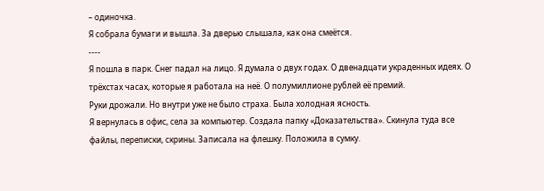– одиночка.
Я собрала бумаги и вышла. За дверью слышала, как она смеётся.
----
Я пошла в парк. Снег падал на лицо. Я думала о двух годах. О двенадцати украденных идеях. О трёхстах часах, которые я работала на неё. О полумиллионе рублей её премий.
Руки дрожали. Но внутри уже не было страха. Была холодная ясность.
Я вернулась в офис, села за компьютер. Создала папку «Доказательства». Скинула туда все файлы, переписки, скрины. Записала на флешку. Положила в сумку.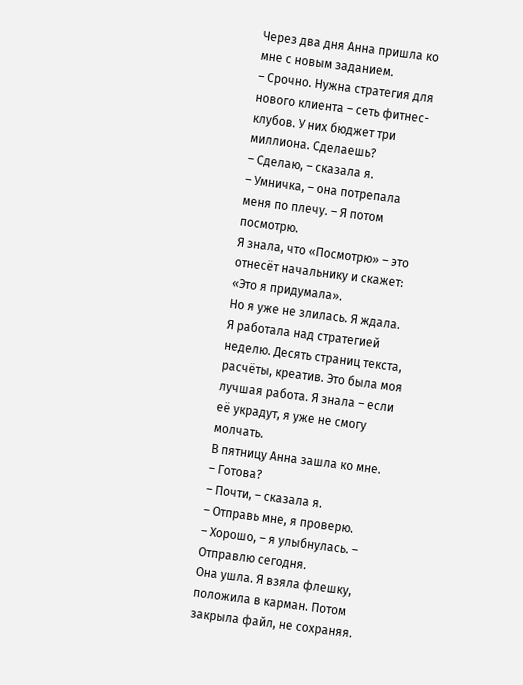Через два дня Анна пришла ко мне с новым заданием.
– Срочно. Нужна стратегия для нового клиента – сеть фитнес-клубов. У них бюджет три миллиона. Сделаешь?
– Сделаю, – сказала я.
– Умничка, – она потрепала меня по плечу. – Я потом посмотрю.
Я знала, что «Посмотрю» – это отнесёт начальнику и скажет: «Это я придумала».
Но я уже не злилась. Я ждала.
Я работала над стратегией неделю. Десять страниц текста, расчёты, креатив. Это была моя лучшая работа. Я знала – если её украдут, я уже не смогу молчать.
В пятницу Анна зашла ко мне.
– Готова?
– Почти, – сказала я.
– Отправь мне, я проверю.
– Хорошо, – я улыбнулась. – Отправлю сегодня.
Она ушла. Я взяла флешку, положила в карман. Потом закрыла файл, не сохраняя.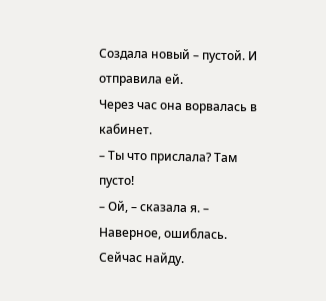Создала новый – пустой. И отправила ей.
Через час она ворвалась в кабинет.
– Ты что прислала? Там пусто!
– Ой, – сказала я. – Наверное, ошиблась. Сейчас найду.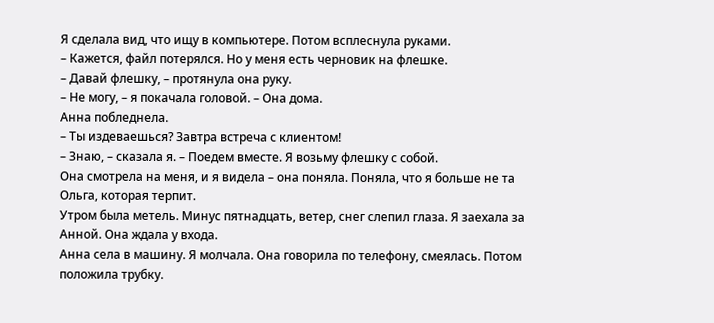Я сделала вид, что ищу в компьютере. Потом всплеснула руками.
– Кажется, файл потерялся. Но у меня есть черновик на флешке.
– Давай флешку, – протянула она руку.
– Не могу, – я покачала головой. – Она дома.
Анна побледнела.
– Ты издеваешься? Завтра встреча с клиентом!
– Знаю, – сказала я. – Поедем вместе. Я возьму флешку с собой.
Она смотрела на меня, и я видела – она поняла. Поняла, что я больше не та Ольга, которая терпит.
Утром была метель. Минус пятнадцать, ветер, снег слепил глаза. Я заехала за Анной. Она ждала у входа.
Анна села в машину. Я молчала. Она говорила по телефону, смеялась. Потом положила трубку.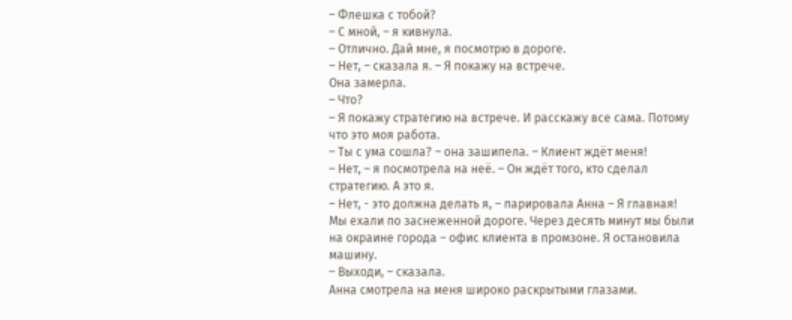– Флешка с тобой?
– С мной, – я кивнула.
– Отлично. Дай мне, я посмотрю в дороге.
– Нет, – сказала я. – Я покажу на встрече.
Она замерла.
– Что?
– Я покажу стратегию на встрече. И расскажу все сама. Потому что это моя работа.
– Ты с ума сошла? – она зашипела. – Клиент ждёт меня!
– Нет, – я посмотрела на неё. – Он ждёт того, кто сделал стратегию. А это я.
– Нет, - это должна делать я, – парировала Анна – Я главная!
Мы ехали по заснеженной дороге. Через десять минут мы были на окраине города – офис клиента в промзоне. Я остановила машину.
– Выходи, – сказала.
Анна смотрела на меня широко раскрытыми глазами.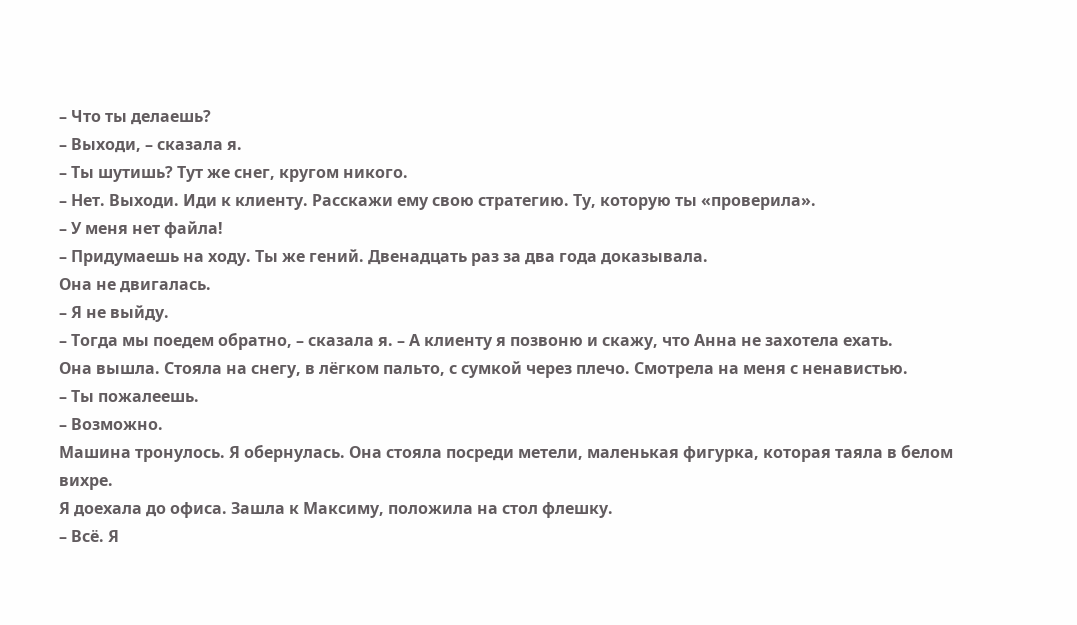– Что ты делаешь?
– Выходи, – сказала я.
– Ты шутишь? Тут же снег, кругом никого.
– Нет. Выходи. Иди к клиенту. Расскажи ему свою стратегию. Ту, которую ты «проверила».
– У меня нет файла!
– Придумаешь на ходу. Ты же гений. Двенадцать раз за два года доказывала.
Она не двигалась.
– Я не выйду.
– Тогда мы поедем обратно, – сказала я. – А клиенту я позвоню и скажу, что Анна не захотела ехать.
Она вышла. Стояла на снегу, в лёгком пальто, с сумкой через плечо. Смотрела на меня с ненавистью.
– Ты пожалеешь.
– Возможно.
Машина тронулось. Я обернулась. Она стояла посреди метели, маленькая фигурка, которая таяла в белом вихре.
Я доехала до офиса. Зашла к Максиму, положила на стол флешку.
– Всё. Я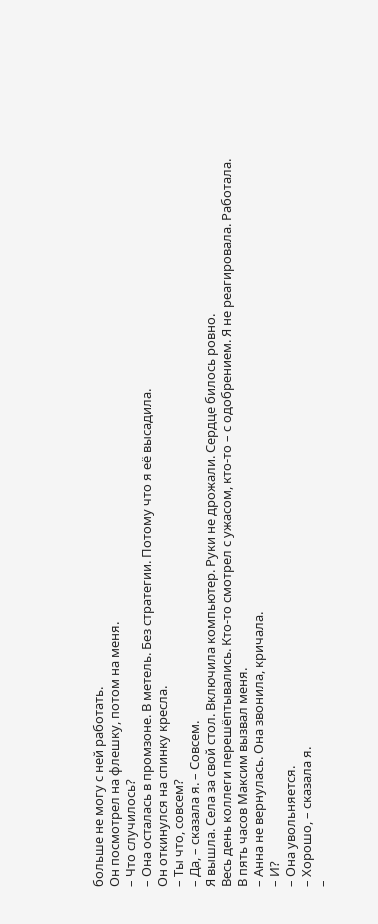больше не могу с ней работать.
Он посмотрел на флешку, потом на меня.
– Что случилось?
– Она осталась в промзоне. В метель. Без стратегии. Потому что я её высадила.
Он откинулся на спинку кресла.
– Ты что, совсем?
– Да, – сказала я. – Совсем.
Я вышла. Села за свой стол. Включила компьютер. Руки не дрожали. Сердце билось ровно.
Весь день коллеги перешёптывались. Кто-то смотрел с ужасом, кто-то – с одобрением. Я не реагировала. Работала.
В пять часов Максим вызвал меня.
– Анна не вернулась. Она звонила, кричала.
– И?
– Она увольняется.
– Хорошо, – сказала я.
–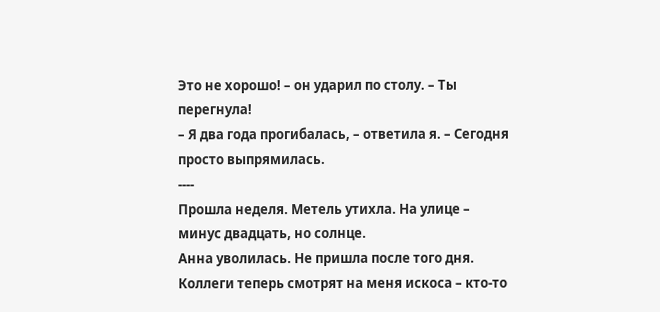Это не хорошо! – он ударил по столу. – Ты перегнула!
– Я два года прогибалась, – ответила я. – Сегодня просто выпрямилась.
----
Прошла неделя. Метель утихла. На улице – минус двадцать, но солнце.
Анна уволилась. Не пришла после того дня. Коллеги теперь смотрят на меня искоса – кто-то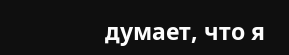думает, что я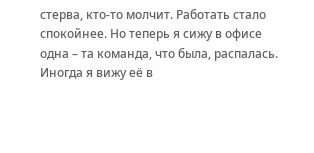стерва, кто-то молчит. Работать стало спокойнее. Но теперь я сижу в офисе одна – та команда, что была, распалась.
Иногда я вижу её в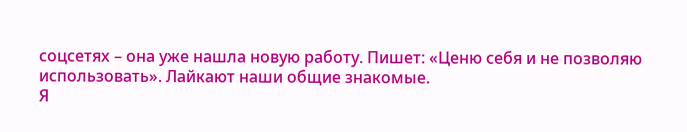соцсетях – она уже нашла новую работу. Пишет: «Ценю себя и не позволяю использовать». Лайкают наши общие знакомые.
Я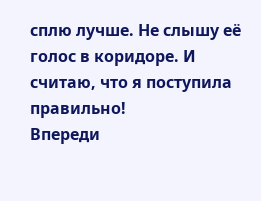сплю лучше. Не слышу её голос в коридоре. И считаю, что я поступила правильно!
Впереди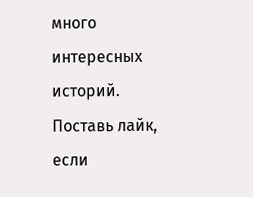много интересных историй. Поставь лайк, если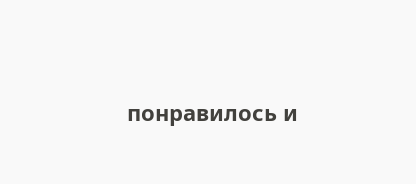понравилось и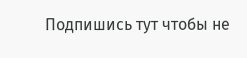Подпишись тут чтобы не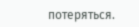потеряться.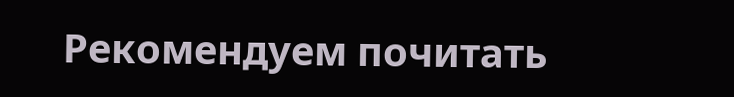Рекомендуем почитать